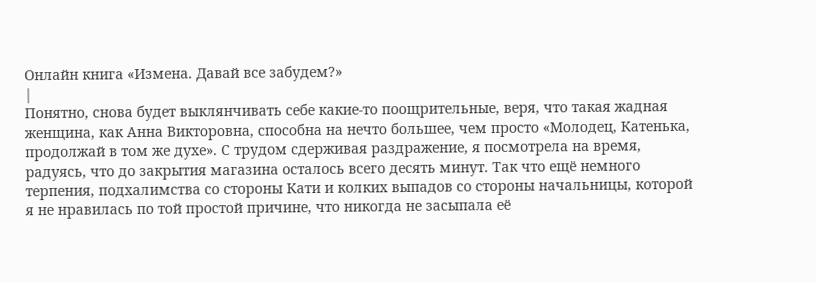Онлайн книга «Измена. Давай все забудем?»
|
Понятно, снова будет выклянчивать себе какие-то поощрительные, веря, что такая жадная женщина, как Анна Викторовна, способна на нечто большее, чем просто «Молодец, Катенька, продолжай в том же духе». С трудом сдерживая раздражение, я посмотрела на время, радуясь, что до закрытия магазина осталось всего десять минут. Так что ещё немного терпения, подхалимства со стороны Кати и колких выпадов со стороны начальницы, которой я не нравилась по той простой причине, что никогда не засыпала её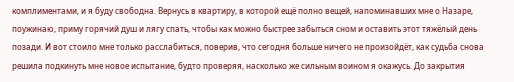комплиментами, и я буду свободна. Вернусь в квартиру, в которой ещё полно вещей, напоминавших мне о Назаре, поужинаю, приму горячий душ и лягу спать, чтобы как можно быстрее забыться сном и оставить этот тяжёлый день позади. И вот стоило мне только расслабиться, поверив, что сегодня больше ничего не произойдёт, как судьба снова решила подкинуть мне новое испытание, будто проверяя, насколько же сильным воином я окажусь. До закрытия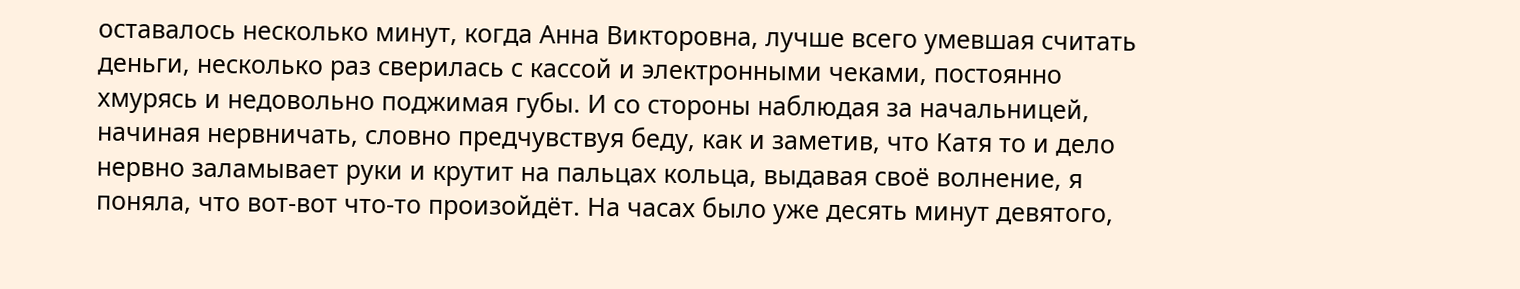оставалось несколько минут, когда Анна Викторовна, лучше всего умевшая считать деньги, несколько раз сверилась с кассой и электронными чеками, постоянно хмурясь и недовольно поджимая губы. И со стороны наблюдая за начальницей, начиная нервничать, словно предчувствуя беду, как и заметив, что Катя то и дело нервно заламывает руки и крутит на пальцах кольца, выдавая своё волнение, я поняла, что вот-вот что-то произойдёт. На часах было уже десять минут девятого,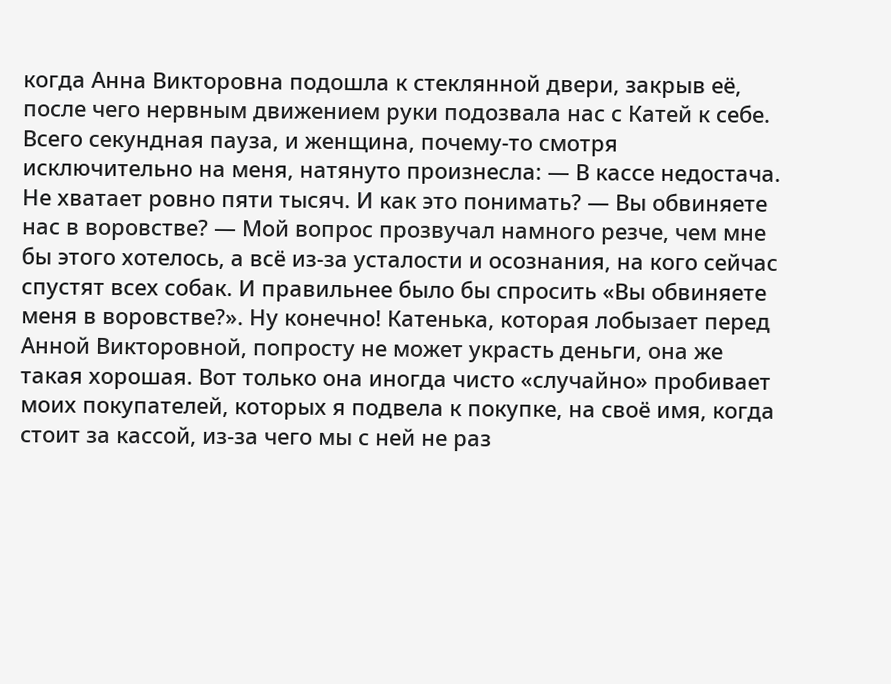когда Анна Викторовна подошла к стеклянной двери, закрыв её, после чего нервным движением руки подозвала нас с Катей к себе. Всего секундная пауза, и женщина, почему-то смотря исключительно на меня, натянуто произнесла: — В кассе недостача. Не хватает ровно пяти тысяч. И как это понимать? — Вы обвиняете нас в воровстве? — Мой вопрос прозвучал намного резче, чем мне бы этого хотелось, а всё из-за усталости и осознания, на кого сейчас спустят всех собак. И правильнее было бы спросить «Вы обвиняете меня в воровстве?». Ну конечно! Катенька, которая лобызает перед Анной Викторовной, попросту не может украсть деньги, она же такая хорошая. Вот только она иногда чисто «случайно» пробивает моих покупателей, которых я подвела к покупке, на своё имя, когда стоит за кассой, из-за чего мы с ней не раз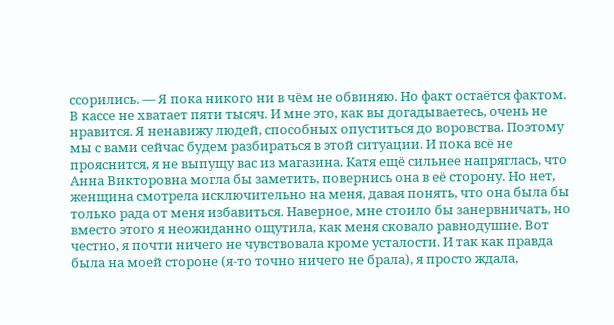ссорились. — Я пока никого ни в чём не обвиняю. Но факт остаётся фактом. В кассе не хватает пяти тысяч. И мне это, как вы догадываетесь, очень не нравится. Я ненавижу людей, способных опуститься до воровства. Поэтому мы с вами сейчас будем разбираться в этой ситуации. И пока всё не прояснится, я не выпущу вас из магазина. Катя ещё сильнее напряглась, что Анна Викторовна могла бы заметить, повернись она в её сторону. Но нет, женщина смотрела исключительно на меня, давая понять, что она была бы только рада от меня избавиться. Наверное, мне стоило бы занервничать, но вместо этого я неожиданно ощутила, как меня сковало равнодушие. Вот честно, я почти ничего не чувствовала кроме усталости. И так как правда была на моей стороне (я-то точно ничего не брала), я просто ждала,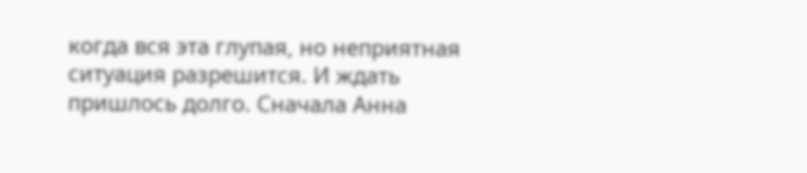когда вся эта глупая, но неприятная ситуация разрешится. И ждать пришлось долго. Сначала Анна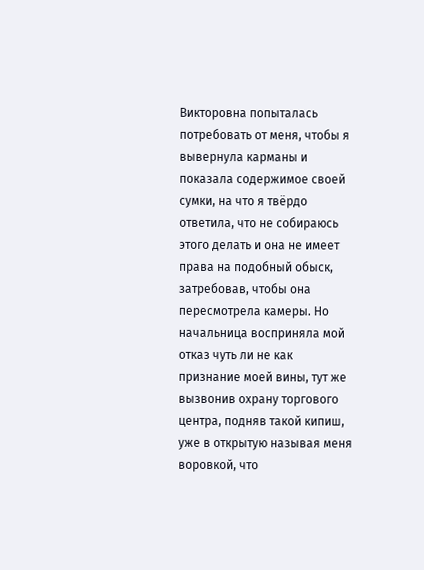Викторовна попыталась потребовать от меня, чтобы я вывернула карманы и показала содержимое своей сумки, на что я твёрдо ответила, что не собираюсь этого делать и она не имеет права на подобный обыск, затребовав, чтобы она пересмотрела камеры. Но начальница восприняла мой отказ чуть ли не как признание моей вины, тут же вызвонив охрану торгового центра, подняв такой кипиш, уже в открытую называя меня воровкой, что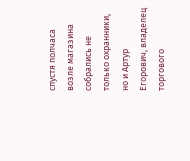спустя полчаса возле магазина собрались не только охранники, но и Артур Егорович, владелец торгового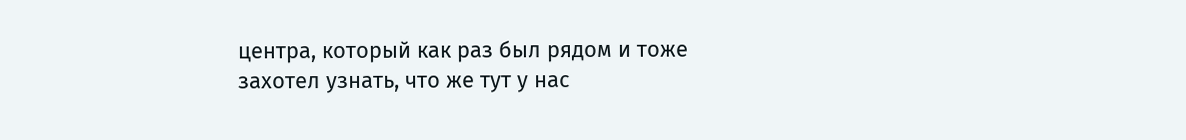центра, который как раз был рядом и тоже захотел узнать, что же тут у нас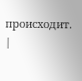происходит. |